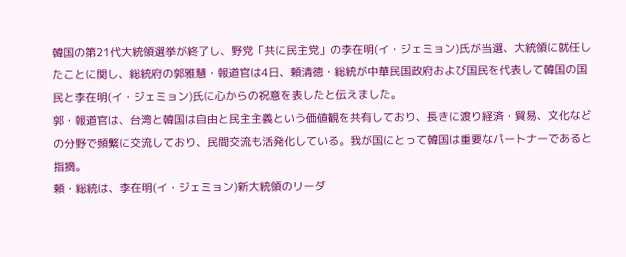韓国の第21代大統領選挙が終了し、野党「共に民主党」の李在明(イ・ジェミョン)氏が当選、大統領に就任したことに関し、総統府の郭雅慧・報道官は4日、頼清徳・総統が中華民国政府および国民を代表して韓国の国民と李在明(イ・ジェミョン)氏に心からの祝意を表したと伝えました。
郭・報道官は、台湾と韓国は自由と民主主義という価値観を共有しており、長きに渡り経済・貿易、文化などの分野で頻繁に交流しており、民間交流も活発化している。我が国にとって韓国は重要なパートナーであると指摘。
頼・総統は、李在明(イ・ジェミョン)新大統領のリーダ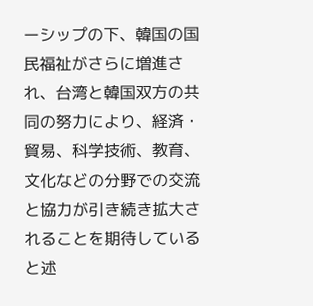ーシップの下、韓国の国民福祉がさらに増進され、台湾と韓国双方の共同の努力により、経済・貿易、科学技術、教育、文化などの分野での交流と協力が引き続き拡大されることを期待していると述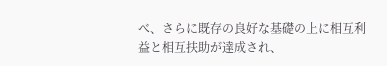べ、さらに既存の良好な基礎の上に相互利益と相互扶助が達成され、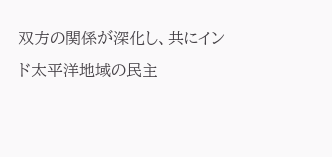双方の関係が深化し、共にインド太平洋地域の民主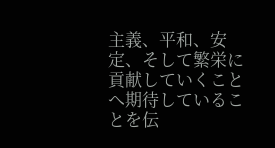主義、平和、安定、そして繁栄に貢献していくことへ期待していることを伝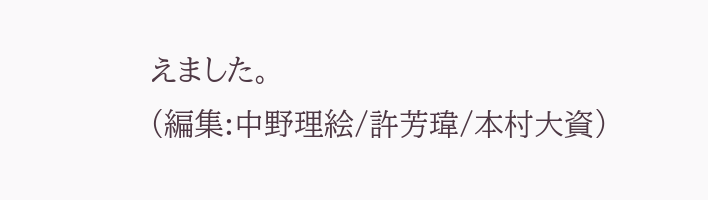えました。
(編集:中野理絵/許芳瑋/本村大資)